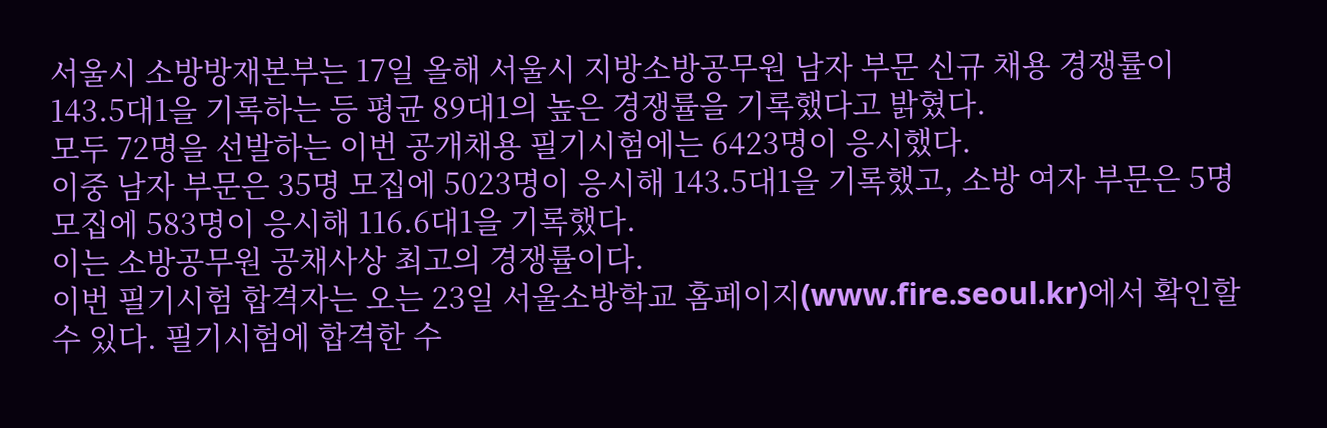서울시 소방방재본부는 17일 올해 서울시 지방소방공무원 남자 부문 신규 채용 경쟁률이 143.5대1을 기록하는 등 평균 89대1의 높은 경쟁률을 기록했다고 밝혔다.
모두 72명을 선발하는 이번 공개채용 필기시험에는 6423명이 응시했다.
이중 남자 부문은 35명 모집에 5023명이 응시해 143.5대1을 기록했고, 소방 여자 부문은 5명 모집에 583명이 응시해 116.6대1을 기록했다.
이는 소방공무원 공채사상 최고의 경쟁률이다.
이번 필기시험 합격자는 오는 23일 서울소방학교 홈페이지(www.fire.seoul.kr)에서 확인할 수 있다. 필기시험에 합격한 수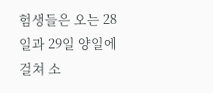험생들은 오는 28일과 29일 양일에 걸쳐 소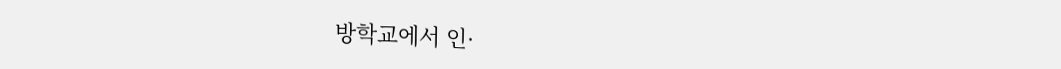방학교에서 인·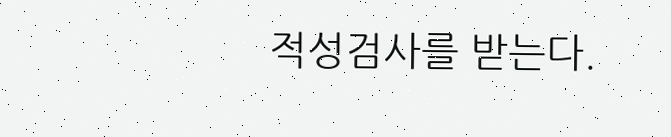적성검사를 받는다.